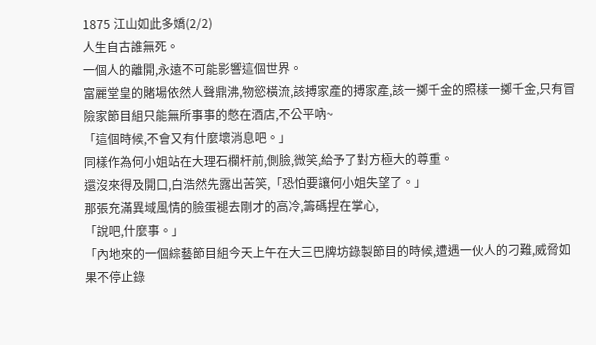1875 江山如此多嬌(2/2)
人生自古誰無死。
一個人的離開,永遠不可能影響這個世界。
富麗堂皇的賭場依然人聲鼎沸,物慾橫流,該搏家產的搏家產,該一擲千金的照樣一擲千金,只有冒險家節目組只能無所事事的憋在酒店,不公平吶~
「這個時候,不會又有什麼壞消息吧。」
同樣作為何小姐站在大理石欄杆前,側臉,微笑,給予了對方極大的尊重。
還沒來得及開口,白浩然先露出苦笑,「恐怕要讓何小姐失望了。」
那張充滿異域風情的臉蛋褪去剛才的高冷,籌碼捏在掌心,
「說吧,什麼事。」
「內地來的一個綜藝節目組今天上午在大三巴牌坊錄製節目的時候,遭遇一伙人的刁難,威脅如果不停止錄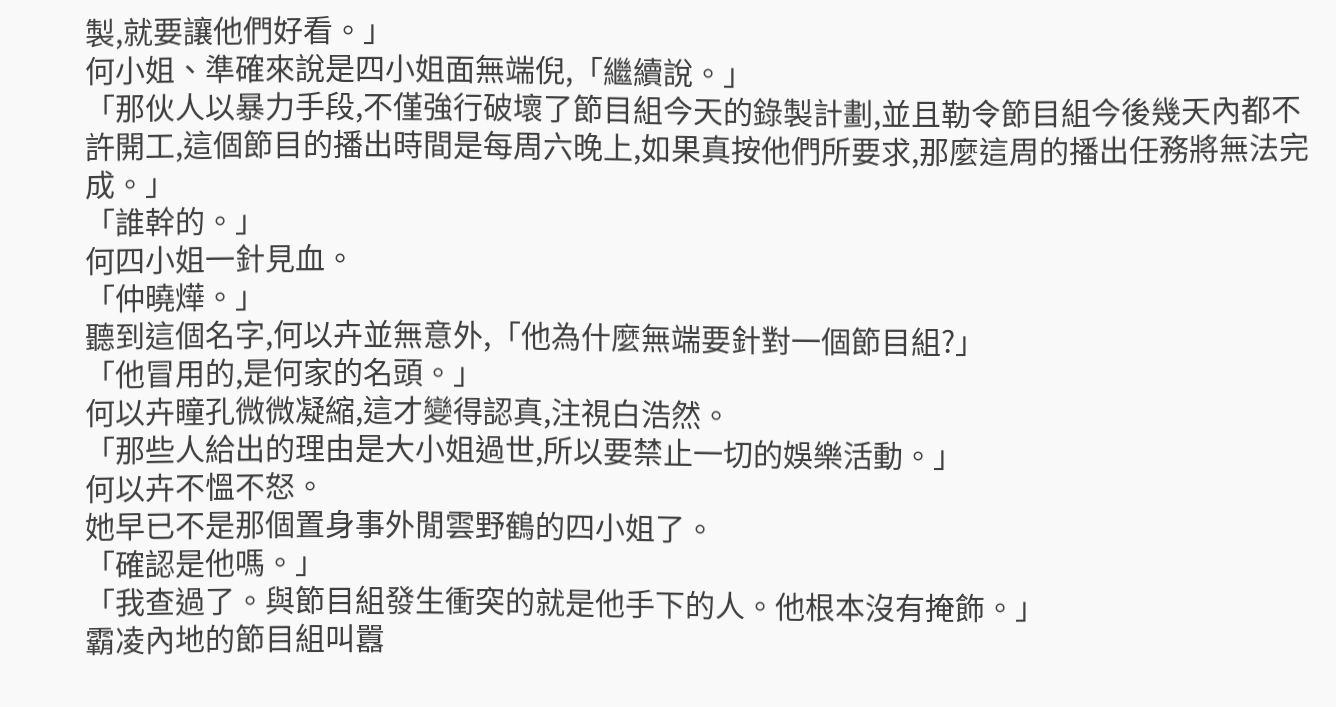製,就要讓他們好看。」
何小姐、準確來說是四小姐面無端倪,「繼續說。」
「那伙人以暴力手段,不僅強行破壞了節目組今天的錄製計劃,並且勒令節目組今後幾天內都不許開工,這個節目的播出時間是每周六晚上,如果真按他們所要求,那麼這周的播出任務將無法完成。」
「誰幹的。」
何四小姐一針見血。
「仲曉燁。」
聽到這個名字,何以卉並無意外,「他為什麼無端要針對一個節目組?」
「他冒用的,是何家的名頭。」
何以卉瞳孔微微凝縮,這才變得認真,注視白浩然。
「那些人給出的理由是大小姐過世,所以要禁止一切的娛樂活動。」
何以卉不慍不怒。
她早已不是那個置身事外閒雲野鶴的四小姐了。
「確認是他嗎。」
「我查過了。與節目組發生衝突的就是他手下的人。他根本沒有掩飾。」
霸凌內地的節目組叫囂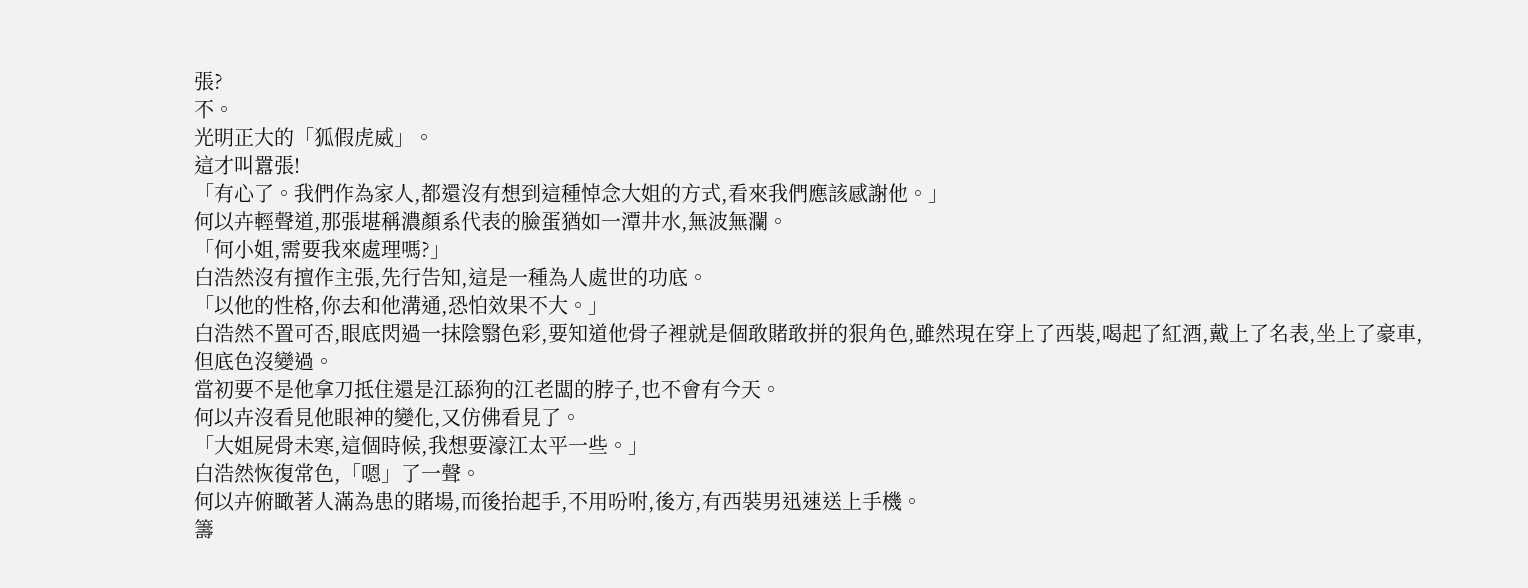張?
不。
光明正大的「狐假虎威」。
這才叫囂張!
「有心了。我們作為家人,都還沒有想到這種悼念大姐的方式,看來我們應該感謝他。」
何以卉輕聲道,那張堪稱濃顏系代表的臉蛋猶如一潭井水,無波無瀾。
「何小姐,需要我來處理嗎?」
白浩然沒有擅作主張,先行告知,這是一種為人處世的功底。
「以他的性格,你去和他溝通,恐怕效果不大。」
白浩然不置可否,眼底閃過一抹陰翳色彩,要知道他骨子裡就是個敢賭敢拼的狠角色,雖然現在穿上了西裝,喝起了紅酒,戴上了名表,坐上了豪車,但底色沒變過。
當初要不是他拿刀抵住還是江舔狗的江老闆的脖子,也不會有今天。
何以卉沒看見他眼神的變化,又仿佛看見了。
「大姐屍骨未寒,這個時候,我想要濠江太平一些。」
白浩然恢復常色,「嗯」了一聲。
何以卉俯瞰著人滿為患的賭場,而後抬起手,不用吩咐,後方,有西裝男迅速送上手機。
籌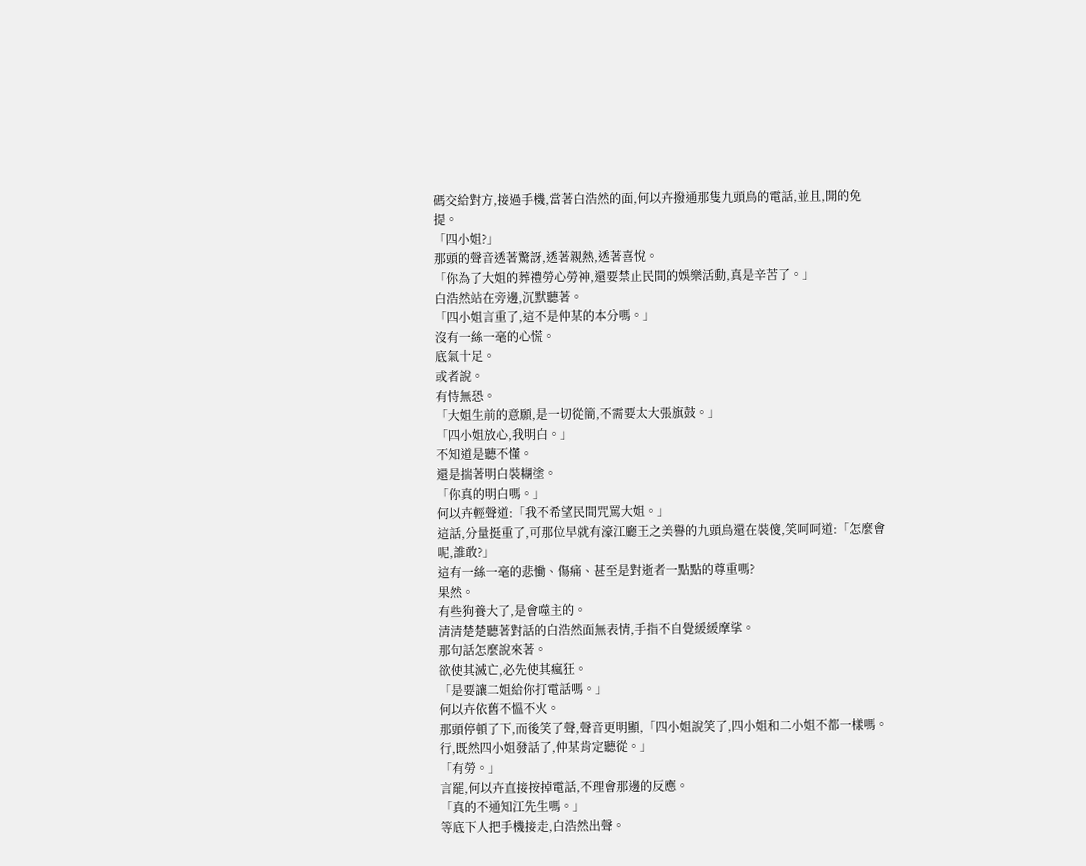碼交給對方,接過手機,當著白浩然的面,何以卉撥通那隻九頭鳥的電話,並且,開的免提。
「四小姐?」
那頭的聲音透著驚訝,透著親熱,透著喜悅。
「你為了大姐的葬禮勞心勞神,還要禁止民間的娛樂活動,真是辛苦了。」
白浩然站在旁邊,沉默聽著。
「四小姐言重了,這不是仲某的本分嗎。」
沒有一絲一毫的心慌。
底氣十足。
或者說。
有恃無恐。
「大姐生前的意願,是一切從簡,不需要太大張旗鼓。」
「四小姐放心,我明白。」
不知道是聽不懂。
還是揣著明白裝糊塗。
「你真的明白嗎。」
何以卉輕聲道:「我不希望民間咒罵大姐。」
這話,分量挺重了,可那位早就有濠江廳王之美譽的九頭鳥還在裝傻,笑呵呵道:「怎麼會呢,誰敢?」
這有一絲一毫的悲慟、傷痛、甚至是對逝者一點點的尊重嗎?
果然。
有些狗養大了,是會噬主的。
清清楚楚聽著對話的白浩然面無表情,手指不自覺緩緩摩挲。
那句話怎麼說來著。
欲使其滅亡,必先使其瘋狂。
「是要讓二姐給你打電話嗎。」
何以卉依舊不慍不火。
那頭停頓了下,而後笑了聲,聲音更明顯,「四小姐說笑了,四小姐和二小姐不都一樣嗎。行,既然四小姐發話了,仲某肯定聽從。」
「有勞。」
言罷,何以卉直接按掉電話,不理會那邊的反應。
「真的不通知江先生嗎。」
等底下人把手機接走,白浩然出聲。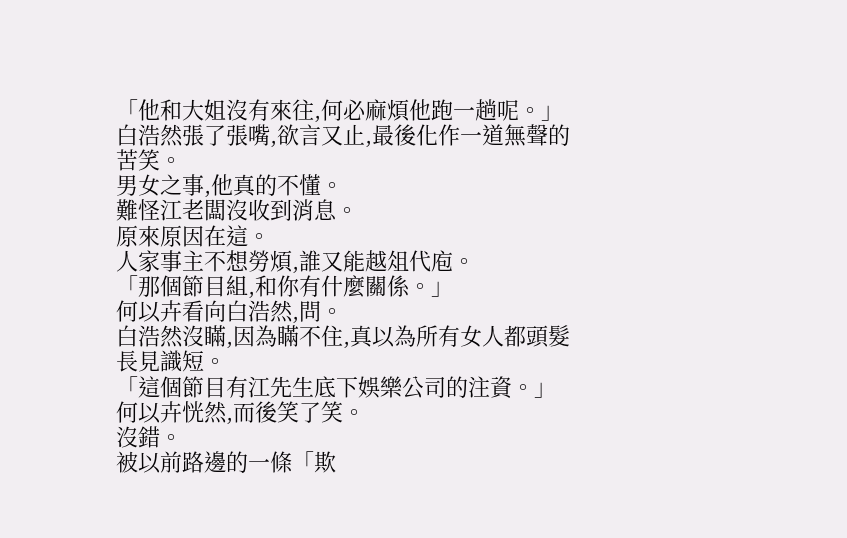「他和大姐沒有來往,何必麻煩他跑一趟呢。」
白浩然張了張嘴,欲言又止,最後化作一道無聲的苦笑。
男女之事,他真的不懂。
難怪江老闆沒收到消息。
原來原因在這。
人家事主不想勞煩,誰又能越俎代庖。
「那個節目組,和你有什麼關係。」
何以卉看向白浩然,問。
白浩然沒瞞,因為瞞不住,真以為所有女人都頭髮長見識短。
「這個節目有江先生底下娛樂公司的注資。」
何以卉恍然,而後笑了笑。
沒錯。
被以前路邊的一條「欺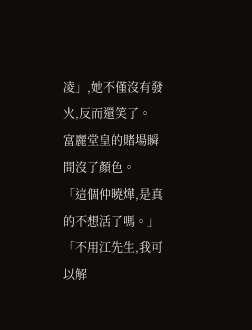凌」,她不僅沒有發火,反而還笑了。
富麗堂皇的賭場瞬間沒了顏色。
「這個仲曉燁,是真的不想活了嗎。」
「不用江先生,我可以解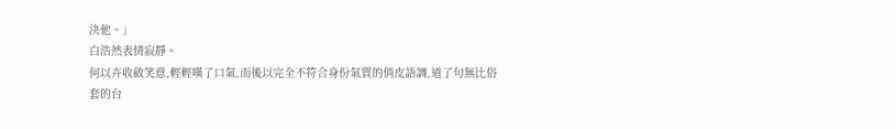決他。」
白浩然表情寂靜。
何以卉收斂笑意,輕輕嘆了口氣,而後以完全不符合身份氣質的俏皮語調,道了句無比俗套的台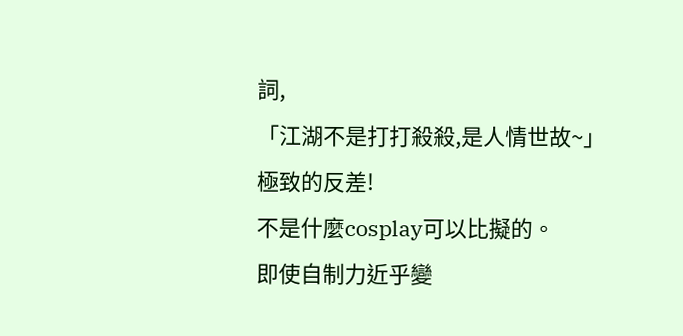詞,
「江湖不是打打殺殺,是人情世故~」
極致的反差!
不是什麼cosplay可以比擬的。
即使自制力近乎變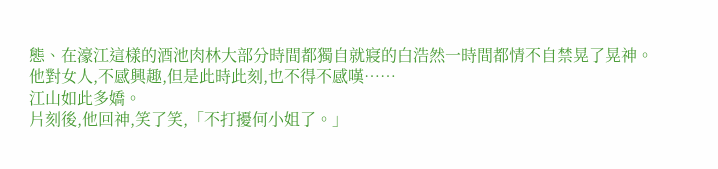態、在濠江這樣的酒池肉林大部分時間都獨自就寢的白浩然一時間都情不自禁晃了晃神。
他對女人,不感興趣,但是此時此刻,也不得不感嘆……
江山如此多嬌。
片刻後,他回神,笑了笑,「不打擾何小姐了。」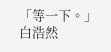「等一下。」
白浩然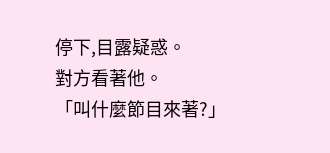停下,目露疑惑。
對方看著他。
「叫什麼節目來著?」